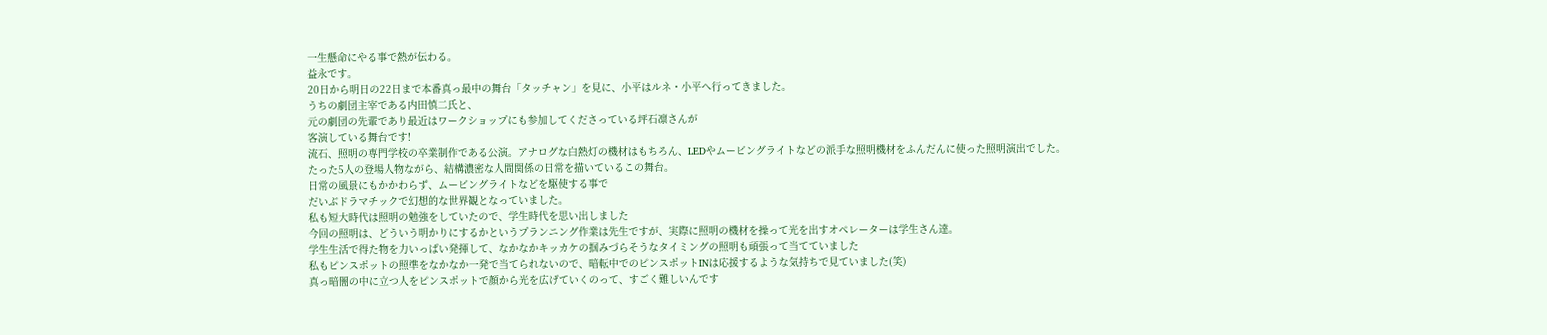一生懸命にやる事で熱が伝わる。
益永です。
20日から明日の22日まで本番真っ最中の舞台「タッチャン」を見に、小平はルネ・小平へ行ってきました。
うちの劇団主宰である内田慎二氏と、
元の劇団の先輩であり最近はワークショップにも参加してくださっている坪石凛さんが
客演している舞台です!
流石、照明の専門学校の卒業制作である公演。アナログな白熱灯の機材はもちろん、LEDやムービングライトなどの派手な照明機材をふんだんに使った照明演出でした。
たった5人の登場人物ながら、結構濃密な人間関係の日常を描いているこの舞台。
日常の風景にもかかわらず、ムービングライトなどを駆使する事で
だいぶドラマチックで幻想的な世界観となっていました。
私も短大時代は照明の勉強をしていたので、学生時代を思い出しました
今回の照明は、どういう明かりにするかというプランニング作業は先生ですが、実際に照明の機材を操って光を出すオペレーターは学生さん達。
学生生活で得た物を力いっぱい発揮して、なかなかキッカケの掴みづらそうなタイミングの照明も頑張って当てていました
私もピンスポットの照準をなかなか一発で当てられないので、暗転中でのピンスポットINは応援するような気持ちで見ていました(笑)
真っ暗闇の中に立つ人をピンスポットで顔から光を広げていくのって、すごく難しいんです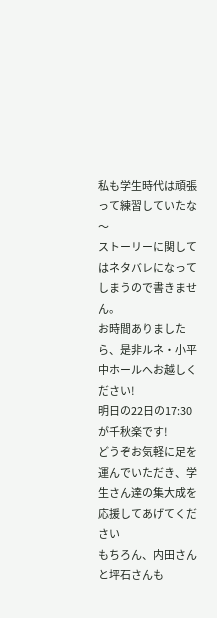私も学生時代は頑張って練習していたな〜
ストーリーに関してはネタバレになってしまうので書きません。
お時間ありましたら、是非ルネ・小平中ホールへお越しください!
明日の22日の17:30が千秋楽です!
どうぞお気軽に足を運んでいただき、学生さん達の集大成を応援してあげてください
もちろん、内田さんと坪石さんも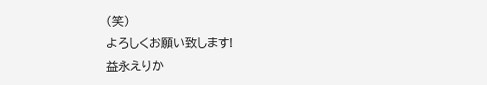(笑)
よろしくお願い致します!
益永えりか